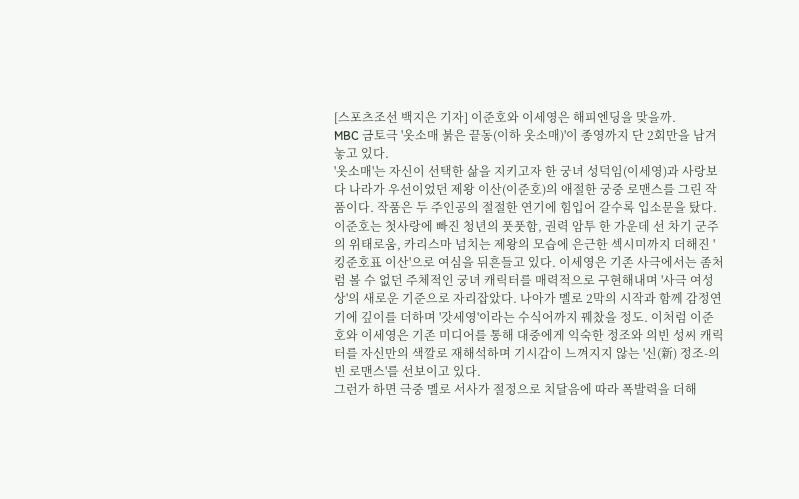[스포츠조선 백지은 기자] 이준호와 이세영은 해피엔딩을 맞을까.
MBC 금토극 '옷소매 붉은 끝동(이하 옷소매)'이 종영까지 단 2회만을 남겨놓고 있다.
'옷소매'는 자신이 선택한 삶을 지키고자 한 궁녀 성덕임(이세영)과 사랑보다 나라가 우선이었던 제왕 이산(이준호)의 애절한 궁중 로맨스를 그린 작품이다. 작품은 두 주인공의 절절한 연기에 힘입어 갈수록 입소문을 탔다.
이준호는 첫사랑에 빠진 청년의 풋풋함, 권력 암투 한 가운데 선 차기 군주의 위태로움, 카리스마 넘치는 제왕의 모습에 은근한 섹시미까지 더해진 '킹준호표 이산'으로 여심을 뒤흔들고 있다. 이세영은 기존 사극에서는 좀처럼 볼 수 없던 주체적인 궁녀 캐릭터를 매력적으로 구현해내며 '사극 여성상'의 새로운 기준으로 자리잡았다. 나아가 멜로 2막의 시작과 함께 감정연기에 깊이를 더하며 '갓세영'이라는 수식어까지 꿰찼을 정도. 이처럼 이준호와 이세영은 기존 미디어를 통해 대중에게 익숙한 정조와 의빈 성씨 캐릭터를 자신만의 색깔로 재해석하며 기시감이 느껴지지 않는 '신(新) 정조-의빈 로맨스'를 선보이고 있다.
그런가 하면 극중 멜로 서사가 절정으로 치달음에 따라 폭발력을 더해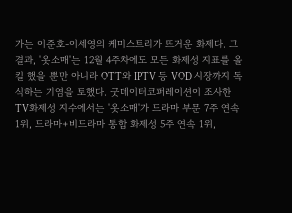가는 이준호-이세영의 케미스트리가 뜨거운 화제다. 그 결과, '옷소매'는 12월 4주차에도 모든 화제성 지표를 올킬 했을 뿐만 아니라 OTT와 IPTV 등 VOD 시장까지 독식하는 기염을 토했다. 굿데이터코퍼레이션이 조사한 TV화제성 지수에서는 '옷소매'가 드라마 부문 7주 연속 1위, 드라마+비드라마 통합 화제성 5주 연속 1위,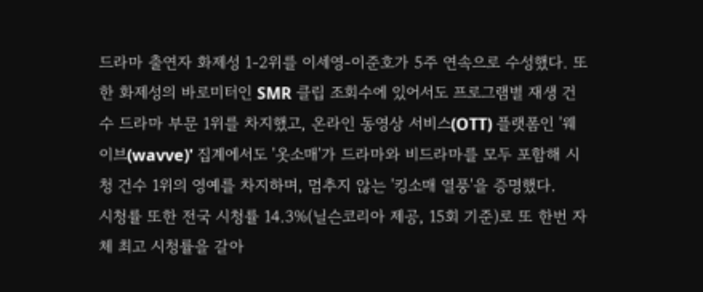드라마 출연자 화제성 1-2위를 이세영-이준호가 5주 연속으로 수성했다. 또한 화제성의 바로미터인 SMR 클립 조회수에 있어서도 프로그램별 재생 건수 드라마 부문 1위를 차지했고, 온라인 동영상 서비스(OTT) 플랫폼인 '웨이브(wavve)' 집계에서도 '옷소매'가 드라마와 비드라마를 모두 포함해 시청 건수 1위의 영예를 차지하며, 멈추지 않는 '킹소매 열풍'을 증명했다.
시청률 또한 전국 시청률 14.3%(닐슨코리아 제공, 15회 기준)로 또 한번 자체 최고 시청률을 갈아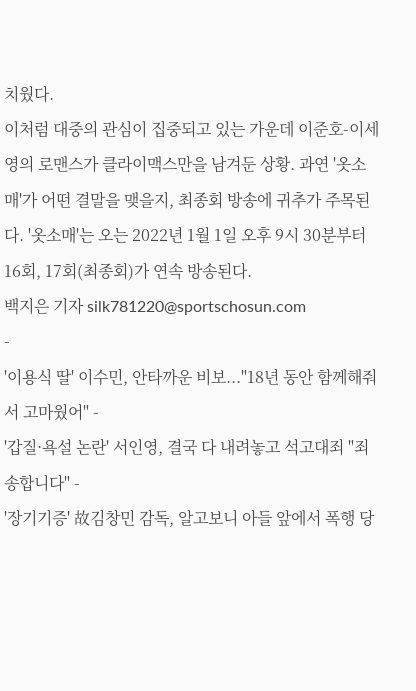치웠다.
이처럼 대중의 관심이 집중되고 있는 가운데 이준호-이세영의 로맨스가 클라이맥스만을 남겨둔 상황. 과연 '옷소매'가 어떤 결말을 맺을지, 최종회 방송에 귀추가 주목된다. '옷소매'는 오는 2022년 1월 1일 오후 9시 30분부터 16회, 17회(최종회)가 연속 방송된다.
백지은 기자 silk781220@sportschosun.com
-
'이용식 딸' 이수민, 안타까운 비보..."18년 동안 함께해줘서 고마웠어" -
'갑질·욕설 논란' 서인영, 결국 다 내려놓고 석고대죄 "죄송합니다" -
'장기기증' 故김창민 감독, 알고보니 아들 앞에서 폭행 당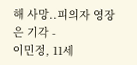해 사망..피의자 영장은 기각 -
이민정, 11세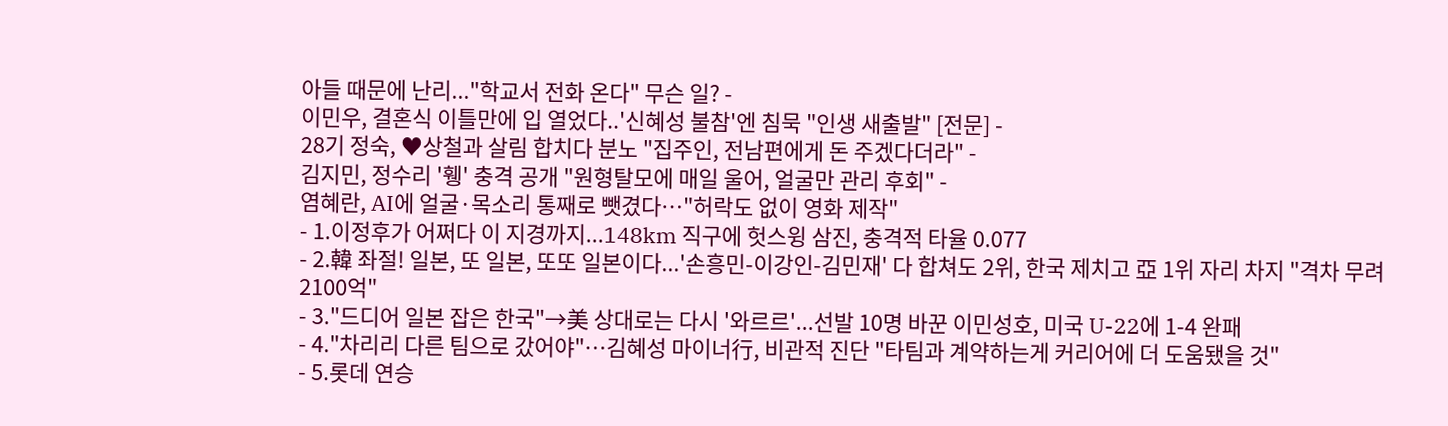아들 때문에 난리..."학교서 전화 온다" 무슨 일? -
이민우, 결혼식 이틀만에 입 열었다..'신혜성 불참'엔 침묵 "인생 새출발" [전문] -
28기 정숙, ♥상철과 살림 합치다 분노 "집주인, 전남편에게 돈 주겠다더라" -
김지민, 정수리 '휑' 충격 공개 "원형탈모에 매일 울어, 얼굴만 관리 후회" -
염혜란, AI에 얼굴·목소리 통째로 뺏겼다…"허락도 없이 영화 제작"
- 1.이정후가 어쩌다 이 지경까지...148km 직구에 헛스윙 삼진, 충격적 타율 0.077
- 2.韓 좌절! 일본, 또 일본, 또또 일본이다...'손흥민-이강인-김민재' 다 합쳐도 2위, 한국 제치고 亞 1위 자리 차지 "격차 무려 2100억"
- 3."드디어 일본 잡은 한국"→美 상대로는 다시 '와르르'...선발 10명 바꾼 이민성호, 미국 U-22에 1-4 완패
- 4."차리리 다른 팀으로 갔어야"…김혜성 마이너行, 비관적 진단 "타팀과 계약하는게 커리어에 더 도움됐을 것"
- 5.롯데 연승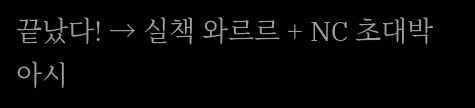끝났다! → 실책 와르르 + NC 초대박 아시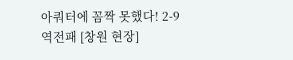아쿼터에 꼼짝 못했다! 2-9 역전패 [창원 현장]